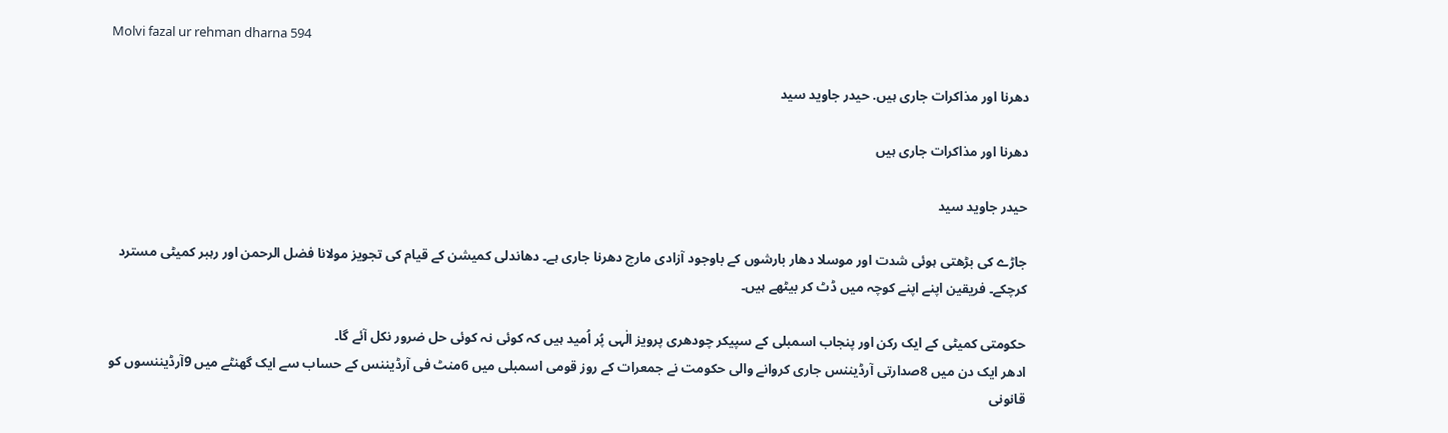Molvi fazal ur rehman dharna 594

دھرنا اور مذاکرات جاری ہیں. حیدر جاوید سید

دھرنا اور مذاکرات جاری ہیں

حیدر جاوید سید

جاڑے کی بڑھتی ہوئی شدت اور موسلا دھار بارشوں کے باوجود آزادی مارچ دھرنا جاری ہے۔ دھاندلی کمیشن کے قیام کی تجویز مولانا فضل الرحمن اور رہبر کمیٹی مسترد کرچکے۔ فریقین اپنے اپنے کوچہ میں ڈٹ کر بیٹھے ہیں۔

حکومتی کمیٹی کے ایک رکن اور پنجاب اسمبلی کے سپیکر چودھری پرویز الٰہی پُر اُمید ہیں کہ کوئی نہ کوئی حل ضرور نکل آئے گا۔
ادھر ایک دن میں 8صدارتی آرڈیننس جاری کروانے والی حکومت نے جمعرات کے روز قومی اسمبلی میں 6منٹ فی آرڈیننس کے حساب سے ایک گھنٹے میں 9آرڈیننسوں کو قانونی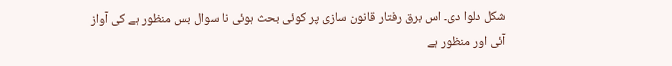شکل دلوا دی۔ اس برق رفتار قانون سازی پر کوئی بحث ہوئی نا سوال بس منظور ہے کی آواز آئی اور منظور ہے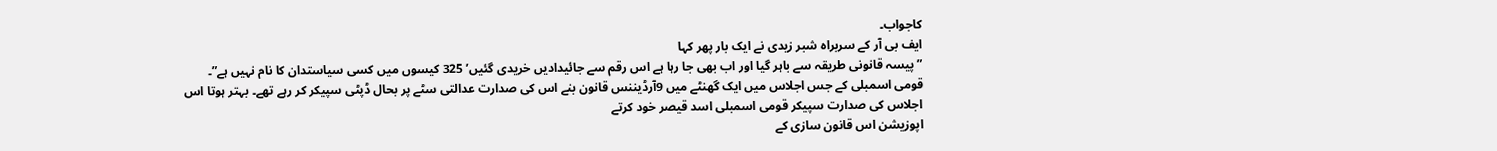کاجواب۔
ایف بی آر کے سربراہ شبر زیدی نے ایک بار پھر کہا
” پیسہ قانونی طریقہ سے باہر گیا اور اب بھی جا رہا ہے اس رقم سے جائیدادیں خریدی گئیں’ 325 کیسوں میں کسی سیاستدان کا نام نہیں ہے”۔
قومی اسمبلی کے جس اجلاس میں ایک گھنٹے میں 9آرڈیننس قانون بنے اس کی صدارت عدالتی سٹے پر بحال ڈپٹی سپیکر کر رہے تھے۔ بہتر ہوتا اس اجلاس کی صدارت سپیکر قومی اسمبلی اسد قیصر خود کرتے
اپوزیشن اس قانون سازی کے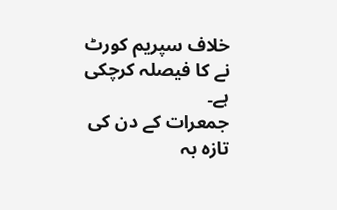خلاف سپریم کورٹ نے کا فیصلہ کرچکی ہے۔
جمعرات کے دن کی تازہ بہ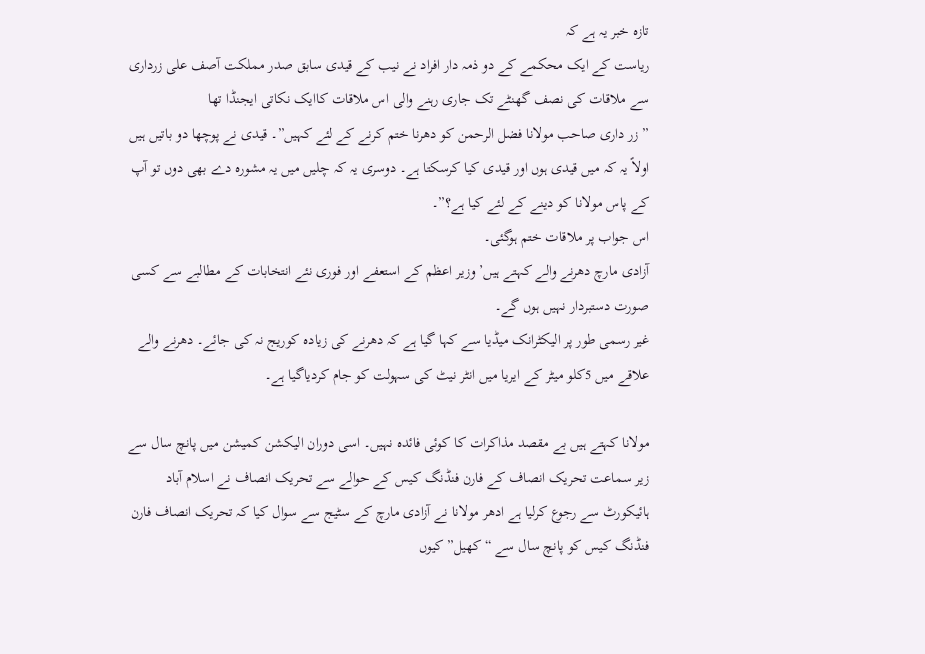تازہ خبر یہ ہے کہ
ریاست کے ایک محکمے کے دو ذمہ دار افراد نے نیب کے قیدی سابق صدر مملکت آصف علی زرداری سے ملاقات کی نصف گھنٹے تک جاری رہنے والی اس ملاقات کاایک نکاتی ایجنڈا تھا
” زر داری صاحب مولانا فضل الرحمن کو دھرنا ختم کرنے کے لئے کہیں”۔ قیدی نے پوچھا دو باتیں ہیں اولاً یہ کہ میں قیدی ہوں اور قیدی کیا کرسکتا ہے۔ دوسری یہ کہ چلیں میں یہ مشورہ دے بھی دوں تو آپ کے پاس مولانا کو دینے کے لئے کیا ہے؟”۔
اس جواب پر ملاقات ختم ہوگئی۔
آزادی مارچ دھرنے والے کہتے ہیں’ وزیر اعظم کے استعفے اور فوری نئے انتخابات کے مطالبے سے کسی صورت دستبردار نہیں ہوں گے۔
غیر رسمی طور پر الیکٹرانک میڈیا سے کہا گیا ہے کہ دھرنے کی زیادہ کوریج نہ کی جائے۔ دھرنے والے علاقے میں 5کلو میٹر کے ایریا میں انٹر نیٹ کی سہولت کو جام کردیاگیا ہے۔

مولانا کہتے ہیں بے مقصد مذاکرات کا کوئی فائدہ نہیں۔ اسی دوران الیکشن کمیشن میں پانچ سال سے زیر سماعت تحریک انصاف کے فارن فنڈنگ کیس کے حوالے سے تحریک انصاف نے اسلام آباد ہائیکورٹ سے رجوع کرلیا ہے ادھر مولانا نے آزادی مارچ کے سٹیج سے سوال کیا کہ تحریک انصاف فارن فنڈنگ کیس کو پانچ سال سے “کھیل” کیوں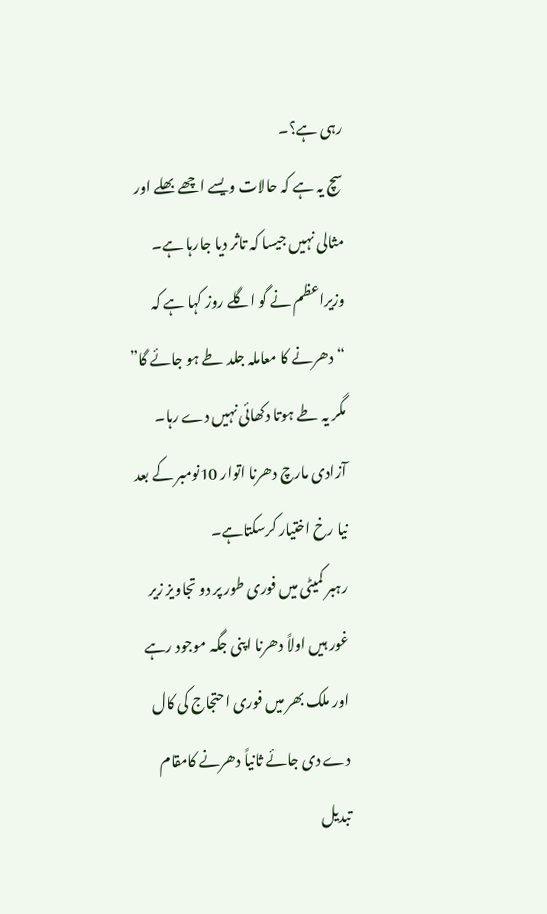رہی ہے؟۔
سچ یہ ہے کہ حالات ویسے اچھے بھلے اور مثالی نہیں جیسا کہ تاثر دیا جارہا ہے۔
وزیراعظم نے گو اگلے روز کہا ہے کہ
“دھرنے کا معاملہ جلد طے ہو جائے گا”
مگر یہ طے ہوتا دکھائی نہیں دے رہا۔ آزادی مارچ دھرنا اتوار 10نومبر کے بعد نیا رخ اختیار کرسکتاہے۔
رہبر کمیٹی میں فوری طور پر دو تجاویز زیر غور ہیں اولاً دھرنا اپنی جگہ موجود رہے اور ملک بھر میں فوری احتجاج کی کال دے دی جائے ثانیاً دھرنے کامقام تبدیل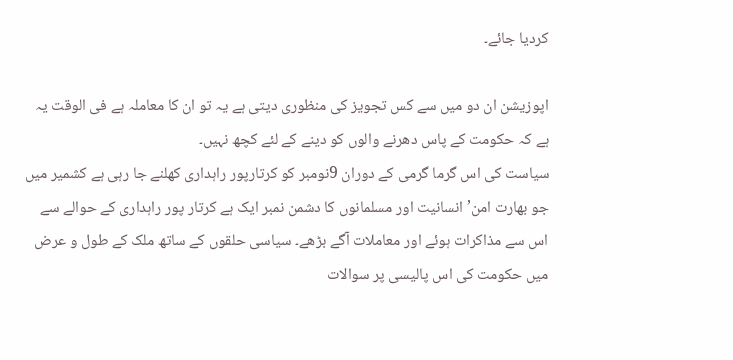کردیا جائے۔

اپوزیشن ان دو میں سے کس تجویز کی منظوری دیتی ہے یہ تو ان کا معاملہ ہے فی الوقت یہ ہے کہ حکومت کے پاس دھرنے والوں کو دینے کے لئے کچھ نہیں۔
سیاست کی اس گرما گرمی کے دوران 9نومبر کو کرتارپور راہداری کھلنے جا رہی ہے کشمیر میں جو بھارت امن’ انسانیت اور مسلمانوں کا دشمن نمبر ایک ہے کرتار پور راہداری کے حوالے سے اس سے مذاکرات ہوئے اور معاملات آگے بڑھے۔ سیاسی حلقوں کے ساتھ ملک کے طول و عرض میں حکومت کی اس پالیسی پر سوالات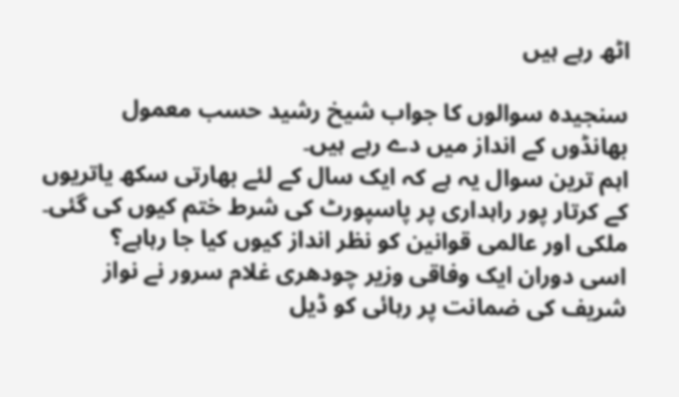اٹھ رہے ہیں

سنجیدہ سوالوں کا جواب شیخ رشید حسب معمول بھانڈوں کے انداز میں دے رہے ہیں۔
اہم ترین سوال یہ ہے کہ ایک سال کے لئے بھارتی سکھ یاتریوں کے کرتار پور راہداری پر پاسپورٹ کی شرط ختم کیوں کی گئی۔ ملکی اور عالمی قوانین کو نظر انداز کیوں کیا جا رہاہے؟
اسی دوران ایک وفاقی وزیر چودھری غلام سرور نے نواز شریف کی ضمانت پر رہائی کو ڈیل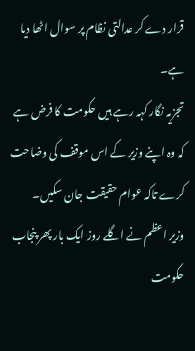قرار دے کر عدالتی نظام پر سوال اٹھا دیا ہے۔
تجزیہ نگار کہہ رہے ہیں حکومت کا فرض ہے کہ وہ اپنے وزیر کے اس موقف کی وضاحت کرے تاکہ عوام حقیقت جان سکیں۔
وزیر اعظم نے اگلے روز ایک بار پھر پنجاب حکومت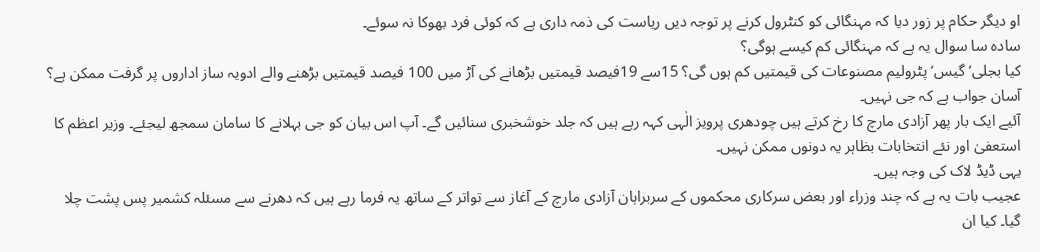او دیگر حکام پر زور دیا کہ مہنگائی کو کنٹرول کرنے پر توجہ دیں ریاست کی ذمہ داری ہے کہ کوئی فرد بھوکا نہ سوئے۔
سادہ سا سوال یہ ہے کہ مہنگائی کم کیسے ہوگی؟
کیا بجلی’ گیس’ پٹرولیم مصنوعات کی قیمتیں کم ہوں گی؟ 15سے 19فیصد قیمتیں بڑھانے کی آڑ میں 100 فیصد قیمتیں بڑھنے والے ادویہ ساز اداروں پر گرفت ممکن ہے؟ آسان جواب ہے کہ جی نہیں۔
آئیے ایک بار پھر آزادی مارچ کا رخ کرتے ہیں چودھری پرویز الٰہی کہہ رہے ہیں کہ جلد خوشخبری سنائیں گے۔ آپ اس بیان کو جی بہلانے کا سامان سمجھ لیجئے۔ وزیر اعظم کا استعفیٰ اور نئے انتخابات بظاہر یہ دونوں ممکن نہیں۔
یہی ڈیڈ لاک کی وجہ ہیں۔
عجیب بات یہ ہے کہ چند وزراء اور بعض سرکاری محکموں کے سربراہان آزادی مارچ کے آغاز سے تواتر کے ساتھ یہ فرما رہے ہیں کہ دھرنے سے مسئلہ کشمیر پس پشت چلا گیا۔ کیا ان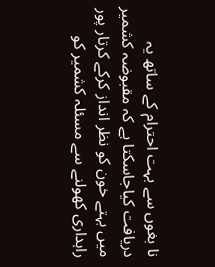نا بغوں سے بہت احترام کے ساتھ یہ دریافت کیاجاسکتا ہے کہ مقبوضہ کشمیر میں بہتے خون کو نظر انداز کرکے کرتار پور راہداری کھولنے سے مسئلہ کشمیر کو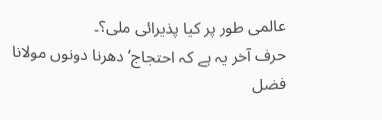عالمی طور پر کیا پذیرائی ملی؟۔
حرف آخر یہ ہے کہ احتجاج’ دھرنا دونوں مولانا فضل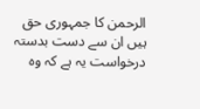الرحمن کا جمہوری حق ہیں ان سے دست بدستہ درخواست یہ ہے کہ وہ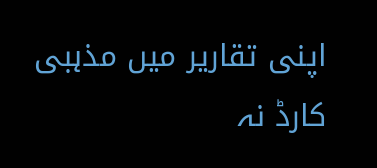اپنی تقاریر میں مذہبی کارڈ نہ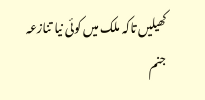کھیلیں تاکہ ملک میں کوئی نیا تنازعہ جنم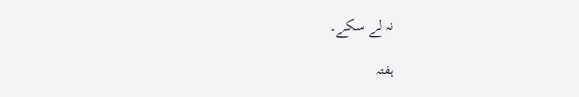نہ لے سکے۔

ہفتہ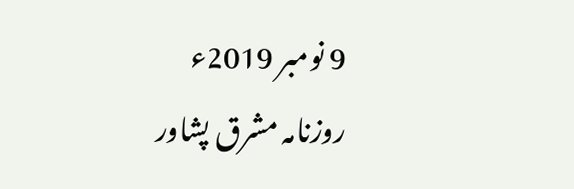9 نومبر 2019ء
روزنامہ مشرق پشاور